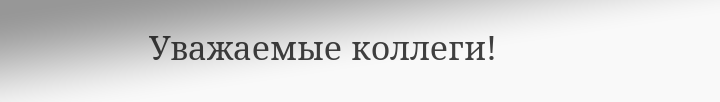Уважаемые коллеги!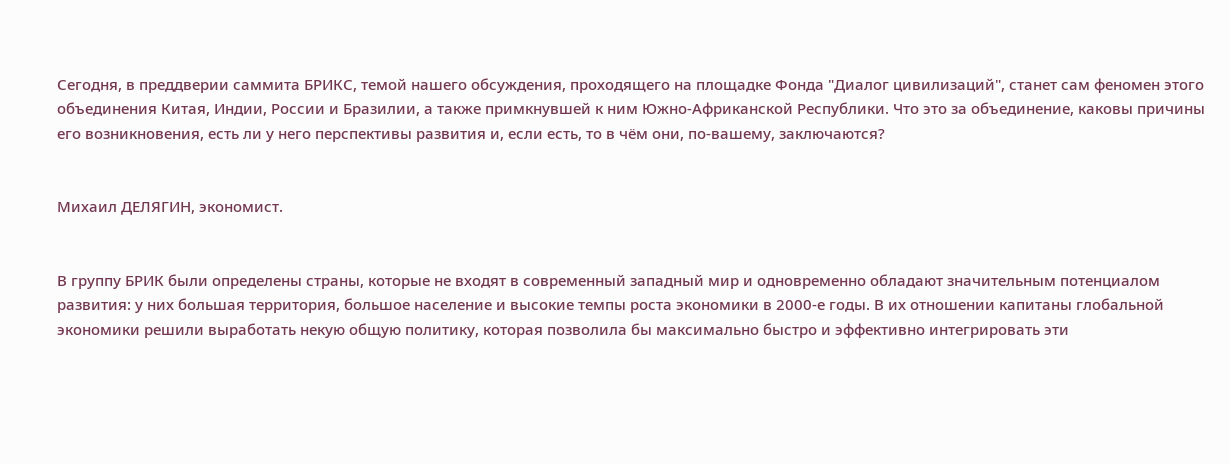Сегодня, в преддверии саммита БРИКС, темой нашего обсуждения, проходящего на площадке Фонда "Диалог цивилизаций", станет сам феномен этого объединения Китая, Индии, России и Бразилии, а также примкнувшей к ним Южно-Африканской Республики. Что это за объединение, каковы причины его возникновения, есть ли у него перспективы развития и, если есть, то в чём они, по-вашему, заключаются?


Михаил ДЕЛЯГИН, экономист.


В группу БРИК были определены страны, которые не входят в современный западный мир и одновременно обладают значительным потенциалом развития: у них большая территория, большое население и высокие темпы роста экономики в 2000-е годы. В их отношении капитаны глобальной экономики решили выработать некую общую политику, которая позволила бы максимально быстро и эффективно интегрировать эти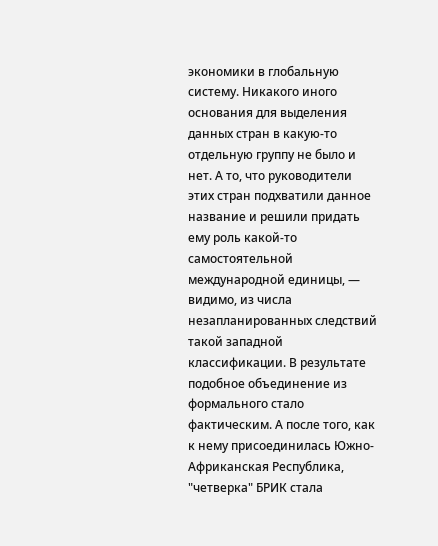экономики в глобальную систему. Никакого иного основания для выделения данных стран в какую-то отдельную группу не было и нет. А то, что руководители этих стран подхватили данное название и решили придать ему роль какой-то самостоятельной международной единицы, — видимо, из числа незапланированных следствий такой западной классификации. В результате подобное объединение из формального стало фактическим. А после того, как к нему присоединилась Южно-Африканская Республика, "четверка" БРИК стала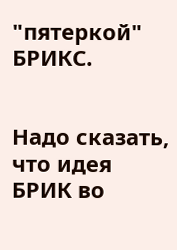"пятеркой" БРИКС.


Надо сказать, что идея БРИК во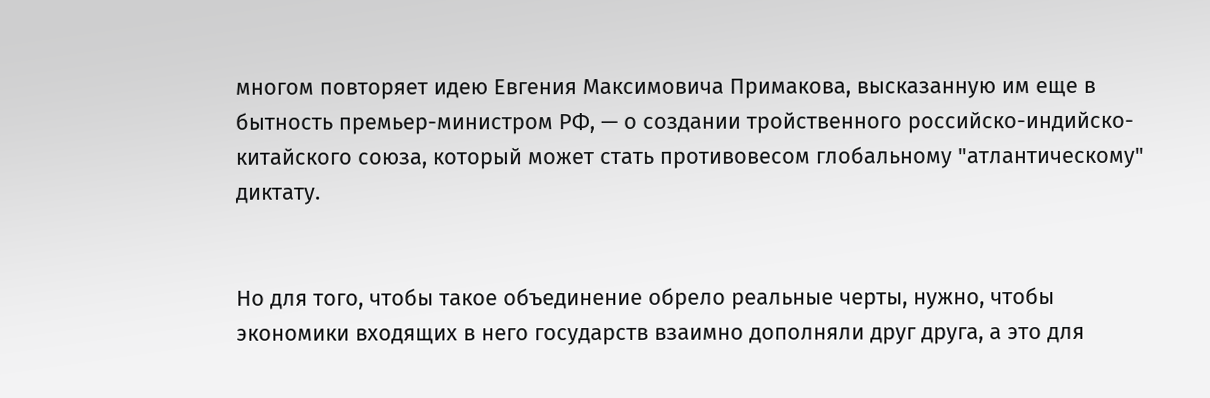многом повторяет идею Евгения Максимовича Примакова, высказанную им еще в бытность премьер-министром РФ, — о создании тройственного российско-индийско-китайского союза, который может стать противовесом глобальному "атлантическому" диктату.


Но для того, чтобы такое объединение обрело реальные черты, нужно, чтобы экономики входящих в него государств взаимно дополняли друг друга, а это для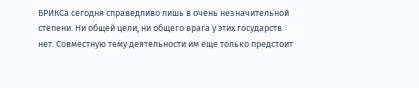БРИКСа сегодня справедливо лишь в очень незначительной степени. Ни общей цели, ни общего врага у этих государств нет. Совместную тему деятельности им еще только предстоит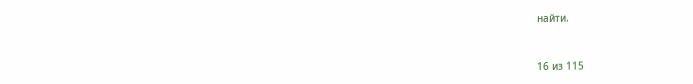найти.



16 из 115